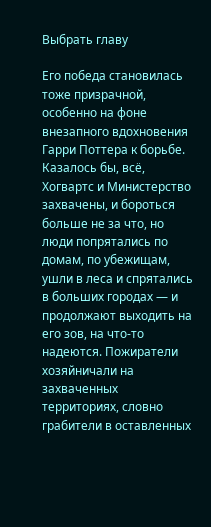Выбрать главу

Его победа становилась тоже призрачной, особенно на фоне внезапного вдохновения Гарри Поттера к борьбе. Казалось бы, всё, Хогвартс и Министерство захвачены, и бороться больше не за что, но люди попрятались по домам, по убежищам, ушли в леса и спрятались в больших городах — и продолжают выходить на его зов, на что-то надеются. Пожиратели хозяйничали на захваченных территориях, словно грабители в оставленных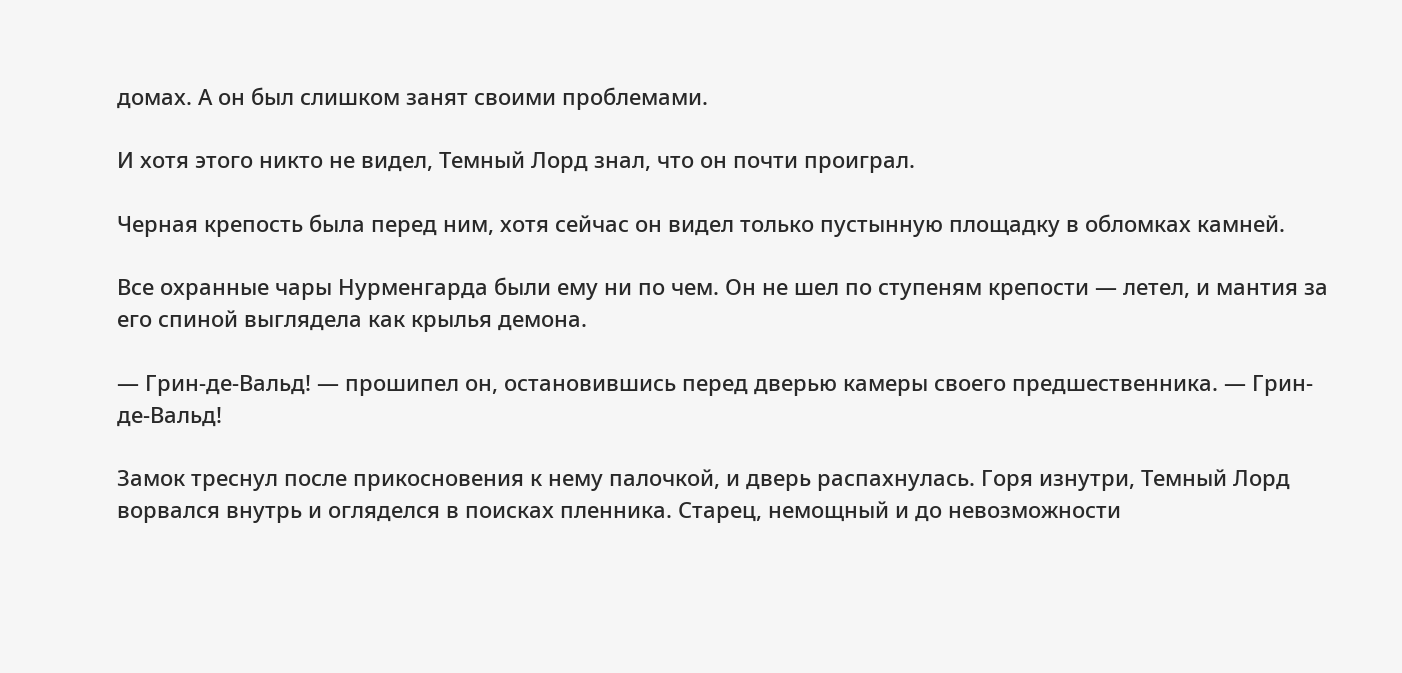домах. А он был слишком занят своими проблемами.

И хотя этого никто не видел, Темный Лорд знал, что он почти проиграл.

Черная крепость была перед ним, хотя сейчас он видел только пустынную площадку в обломках камней.

Все охранные чары Нурменгарда были ему ни по чем. Он не шел по ступеням крепости — летел, и мантия за его спиной выглядела как крылья демона.

— Грин-де-Вальд! — прошипел он, остановившись перед дверью камеры своего предшественника. — Грин-де-Вальд!

Замок треснул после прикосновения к нему палочкой, и дверь распахнулась. Горя изнутри, Темный Лорд ворвался внутрь и огляделся в поисках пленника. Старец, немощный и до невозможности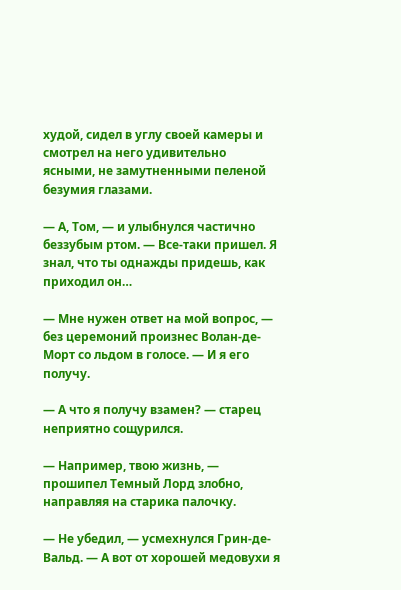худой, сидел в углу своей камеры и смотрел на него удивительно ясными, не замутненными пеленой безумия глазами.

— А, Том, — и улыбнулся частично беззубым ртом. — Все-таки пришел. Я знал, что ты однажды придешь, как приходил он…

— Мне нужен ответ на мой вопрос, — без церемоний произнес Волан-де-Морт со льдом в голосе. — И я его получу.

— А что я получу взамен? — старец неприятно сощурился.

— Например, твою жизнь, — прошипел Темный Лорд злобно, направляя на старика палочку.

— Не убедил, — усмехнулся Грин-де-Вальд. — А вот от хорошей медовухи я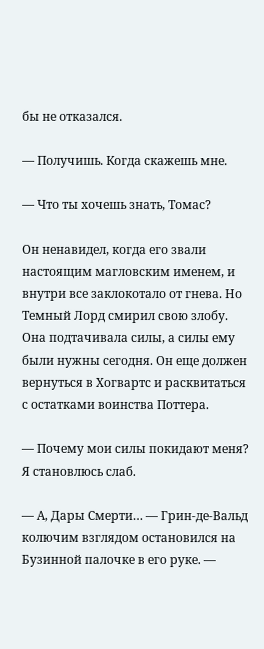бы не отказался.

— Получишь. Когда скажешь мне.

— Что ты хочешь знать, Томас?

Он ненавидел, когда его звали настоящим магловским именем, и внутри все заклокотало от гнева. Но Темный Лорд смирил свою злобу. Она подтачивала силы, а силы ему были нужны сегодня. Он еще должен вернуться в Хогвартс и расквитаться с остатками воинства Поттера.

— Почему мои силы покидают меня? Я становлюсь слаб.

— А, Дары Смерти… — Грин-де-Вальд колючим взглядом остановился на Бузинной палочке в его руке. —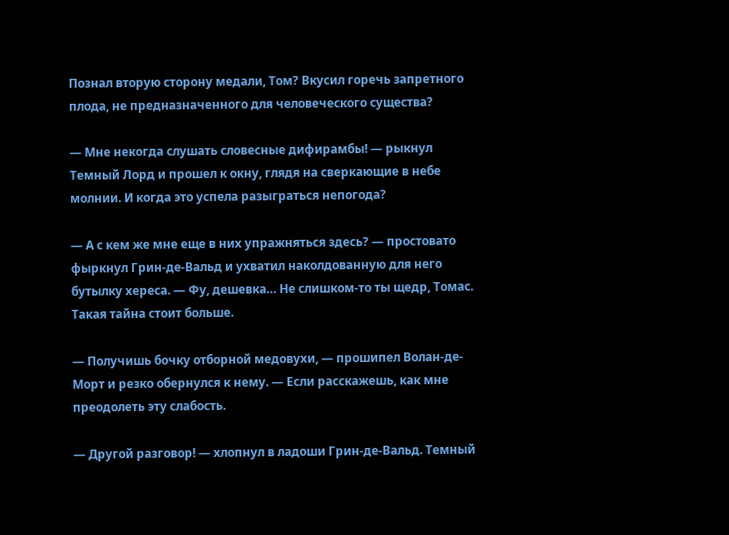Познал вторую сторону медали, Том? Вкусил горечь запретного плода, не предназначенного для человеческого существа?

— Мне некогда слушать словесные дифирамбы! — рыкнул Темный Лорд и прошел к окну, глядя на сверкающие в небе молнии. И когда это успела разыграться непогода?

— А с кем же мне еще в них упражняться здесь? — простовато фыркнул Грин-де-Вальд и ухватил наколдованную для него бутылку хереса. — Фу, дешевка… Не слишком-то ты щедр, Томас. Такая тайна стоит больше.

— Получишь бочку отборной медовухи, — прошипел Волан-де-Морт и резко обернулся к нему. — Если расскажешь, как мне преодолеть эту слабость.

— Другой разговор! — хлопнул в ладоши Грин-де-Вальд. Темный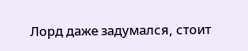Лорд даже задумался, стоит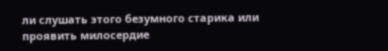ли слушать этого безумного старика или проявить милосердие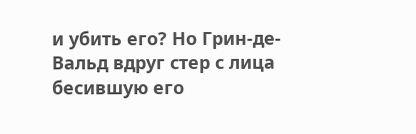и убить его? Но Грин-де-Вальд вдруг стер с лица бесившую его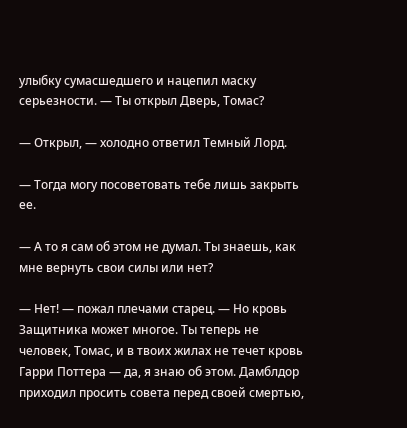улыбку сумасшедшего и нацепил маску серьезности. — Ты открыл Дверь, Томас?

— Открыл, — холодно ответил Темный Лорд.

— Тогда могу посоветовать тебе лишь закрыть ее.

— А то я сам об этом не думал. Ты знаешь, как мне вернуть свои силы или нет?

— Нет! — пожал плечами старец. — Но кровь Защитника может многое. Ты теперь не человек, Томас, и в твоих жилах не течет кровь Гарри Поттера — да, я знаю об этом. Дамблдор приходил просить совета перед своей смертью,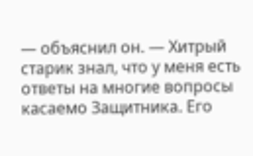— объяснил он. — Хитрый старик знал, что у меня есть ответы на многие вопросы касаемо Защитника. Его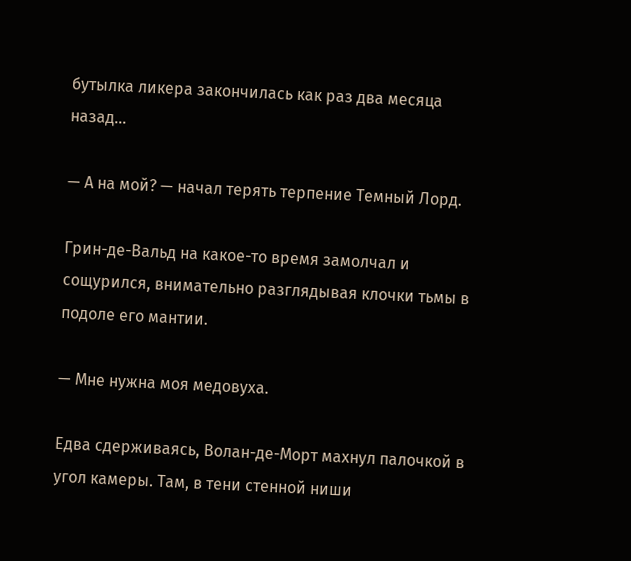бутылка ликера закончилась как раз два месяца назад…

— А на мой? — начал терять терпение Темный Лорд.

Грин-де-Вальд на какое-то время замолчал и сощурился, внимательно разглядывая клочки тьмы в подоле его мантии.

— Мне нужна моя медовуха.

Едва сдерживаясь, Волан-де-Морт махнул палочкой в угол камеры. Там, в тени стенной ниши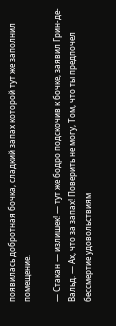появилась добротная бочка, сладкий запах которой тут же заполнил помещение.

— Стакан — излишек! — тут же бодро подскочив к бочке, заявил Грин-де-Вальд. — Ах, что за запах! Поверить не могу, Том, что ты предпочел бессмертие удовольствиям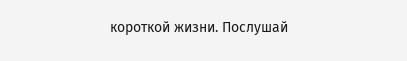короткой жизни. Послушай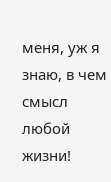меня, уж я знаю, в чем смысл любой жизни!